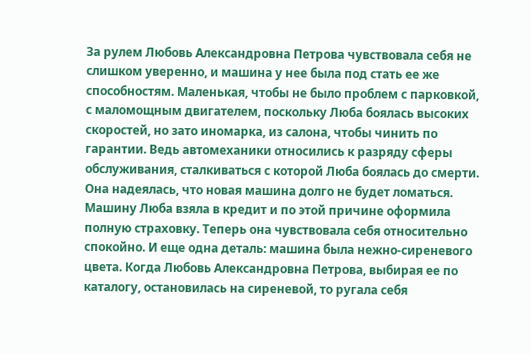За рулем Любовь Александровна Петрова чувствовала себя не слишком уверенно, и машина у нее была под стать ее же способностям. Маленькая, чтобы не было проблем с парковкой, с маломощным двигателем, поскольку Люба боялась высоких скоростей, но зато иномарка, из салона, чтобы чинить по гарантии. Ведь автомеханики относились к разряду сферы обслуживания, сталкиваться с которой Люба боялась до смерти. Она надеялась, что новая машина долго не будет ломаться. Машину Люба взяла в кредит и по этой причине оформила полную страховку. Теперь она чувствовала себя относительно спокойно. И еще одна деталь: машина была нежно-сиреневого цвета. Когда Любовь Александровна Петрова, выбирая ее по каталогу, остановилась на сиреневой, то ругала себя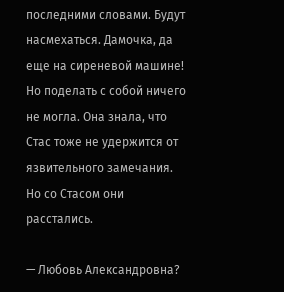последними словами. Будут насмехаться. Дамочка, да еще на сиреневой машине! Но поделать с собой ничего не могла. Она знала, что Стас тоже не удержится от язвительного замечания. Но со Стасом они расстались.

— Любовь Александровна?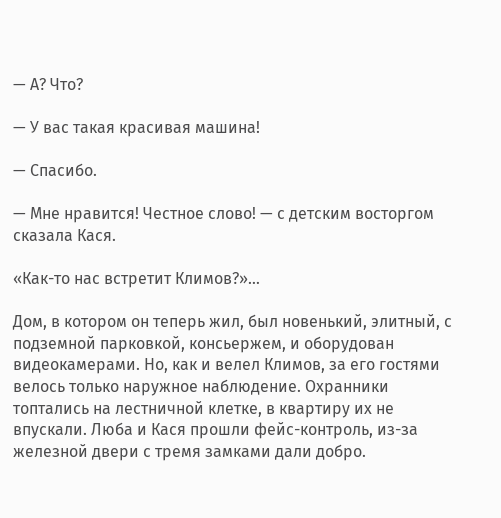— А? Что?

— У вас такая красивая машина!

— Спасибо.

— Мне нравится! Честное слово! — с детским восторгом сказала Кася.

«Как-то нас встретит Климов?»…

Дом, в котором он теперь жил, был новенький, элитный, с подземной парковкой, консьержем, и оборудован видеокамерами. Но, как и велел Климов, за его гостями велось только наружное наблюдение. Охранники топтались на лестничной клетке, в квартиру их не впускали. Люба и Кася прошли фейс-контроль, из-за железной двери с тремя замками дали добро.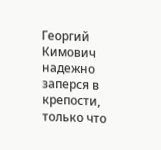Георгий Кимович надежно заперся в крепости, только что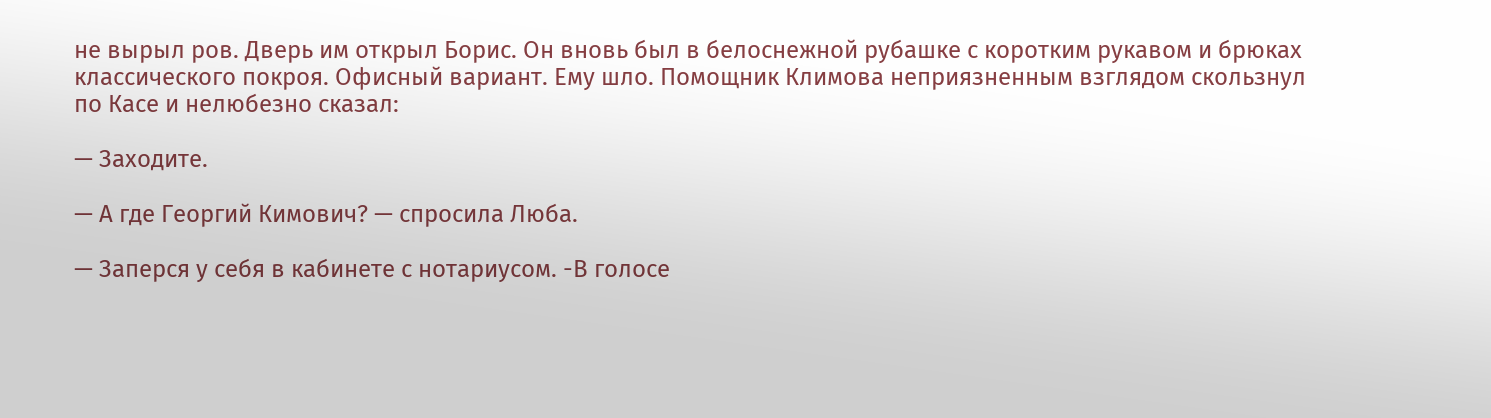не вырыл ров. Дверь им открыл Борис. Он вновь был в белоснежной рубашке с коротким рукавом и брюках классического покроя. Офисный вариант. Ему шло. Помощник Климова неприязненным взглядом скользнул по Касе и нелюбезно сказал:

— Заходите.

— А где Георгий Кимович? — спросила Люба.

— Заперся у себя в кабинете с нотариусом. -В голосе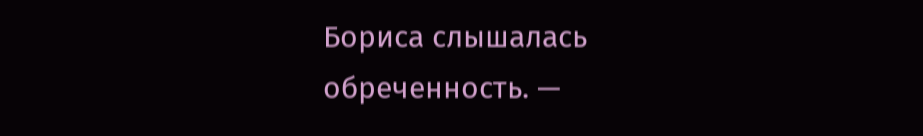Бориса слышалась обреченность. —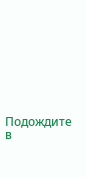Подождите в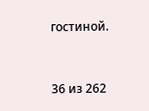гостиной.



36 из 262